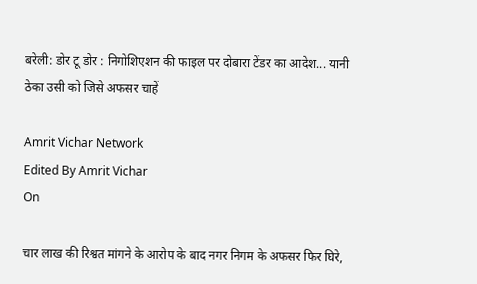बरेली: डोर टू डोर : निगोशिएशन की फाइल पर दोबारा टेंडर का आदेश... यानी ठेका उसी को जिसे अफसर चाहें

Amrit Vichar Network
Edited By Amrit Vichar
On

चार लाख की रिश्वत मांगने के आरोप के बाद नगर निगम के अफसर फिर घिरे,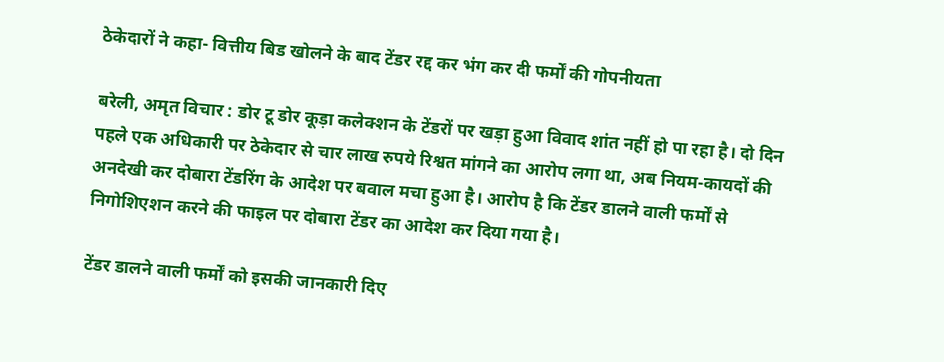ठेकेदारों ने कहा- वित्तीय बिड खोलने के बाद टेंडर रद्द कर भंग कर दी फर्मों की गोपनीयता

बरेली, अमृत विचार : डोर टू डोर कूड़ा कलेक्शन के टेंडरों पर खड़ा हुआ विवाद शांत नहीं हो पा रहा है। दो दिन पहले एक अधिकारी पर ठेकेदार से चार लाख रुपये रिश्वत मांगने का आरोप लगा था, अब नियम-कायदों की अनदेखी कर दोबारा टेंडरिंग के आदेश पर बवाल मचा हुआ है। आरोप है कि टेंडर डालने वाली फर्मों से निगोशिएशन करने की फाइल पर दोबारा टेंडर का आदेश कर दिया गया है।

टेंडर डालने वाली फर्मों को इसकी जानकारी दिए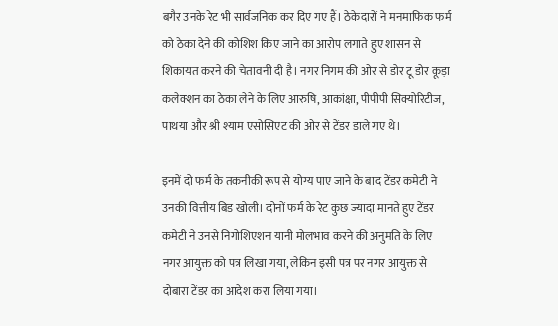बगैर उनके रेट भी सार्वजनिक कर दिए गए हैं। ठेकेदारों ने मनमाफिक फर्म को ठेका देने की कोशिश किए जाने का आरोप लगाते हुए शासन से शिकायत करने की चेतावनी दी है। नगर निगम की ओर से डोर टू डोर कूड़ा कलेक्शन का ठेका लेने के लिए आरुषि, आकांक्षा, पीपीपी सिक्योरिटीज, पाथया और श्री श्याम एसोसिएट की ओर से टेंडर डाले गए थे।

इनमें दो फर्म के तकनीकी रूप से योग्य पाए जाने के बाद टेंडर कमेटी ने उनकी वित्तीय बिड खोली। दोनों फर्म के रेट कुछ ज्यादा मानते हुए टेंडर कमेटी ने उनसे निगोशिएशन यानी मोलभाव करने की अनुमति के लिए नगर आयुक्त को पत्र लिखा गया, लेकिन इसी पत्र पर नगर आयुक्त से दोबारा टेंडर का आदेश करा लिया गया।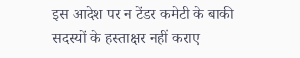इस आदेश पर न टेंडर कमेटी के बाकी सदस्यों के हस्ताक्षर नहीं कराए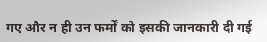गए और न ही उन फर्मों को इसकी जानकारी दी गई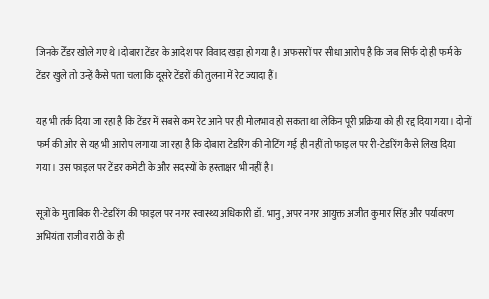जिनके टेँडर खोले गए थे।दोबारा टेंडर के आदेश पर विवाद खड़ा हो गया है। अफसरों पर सीधा आरोप है कि जब सिर्फ दो ही फर्म के टेंडर खुले तो उन्हें कैसे पता चला कि दूसरे टेंडरों की तुलना में रेट ज्यादा हैं।

यह भी तर्क दिया जा रहा है कि टेंडर में सबसे कम रेट आने पर ही मोलभाव हो सकता था लेकिन पूरी प्रक्रिया को ही रद्द दिया गया। दोनों फर्म की ओर से यह भी आरोप लगाया जा रहा है कि दोबारा टेडरिंग की नोटिंग गई ही नहीं तो फाइल पर री-टेडरिंग कैसे लिख दिया गया। उस फाइल पर टेंडर कमेटी के और सदस्यों के हस्ताक्षर भी नहीं है।

सूत्रों के मुताबिक री-टेडरिंग की फाइल पर नगर स्वास्थ्य अधिकारी डॉ. भानु, अपर नगर आयुक्त अजीत कुमार सिंह और पर्यावरण अभियंता राजीव राठी के ही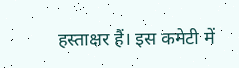हस्ताक्षर हैं। इस कमेटी में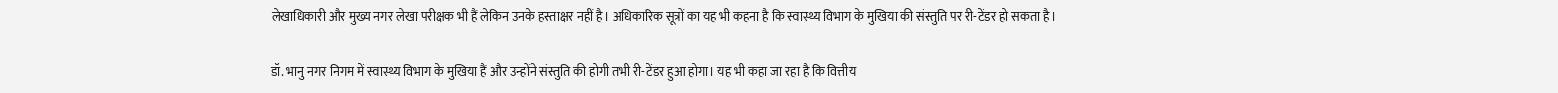लेखाधिकारी और मुख्य नगर लेखा परीक्षक भी हैं लेकिन उनके हस्ताक्षर नहीं है। अधिकारिक सूत्रों का यह भी कहना है कि स्वास्थ्य विभाग के मुखिया की संस्तुति पर री-टेंडर हो सकता है।

डॉ. भानु नगर निगम में स्वास्थ्य विभाग के मुखिया हैं और उन्होंने संस्तुति की होगी तभी री-टेंडर हुआ होगा। यह भी कहा जा रहा है कि वित्तीय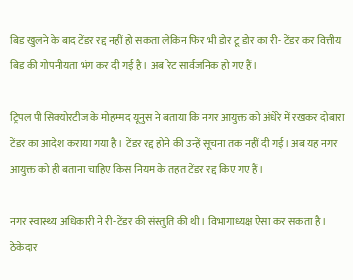बिड खुलने के बाद टेंडर रद्द नहीं हो सकता लेकिन फिर भी डोर टू डोर का री- टेंडर कर वित्तीय बिड की गोपनीयता भंग कर दी गई है। अब रेट सार्वजनिक हो गए हैं।

ट्रिपल पी सिक्योरटीज के मोहम्मद यूनुस ने बताया कि नगर आयुक्त को अंधेरे में रखकर दोबारा टेंडर का आदेश कराया गया है। टेंडर रद्द होने की उन्हें सूचना तक नहीं दी गई। अब यह नगर आयुक्त को ही बताना चाहिए किस नियम के तहत टेंडर रद्द किए गए हैं।

नगर स्वास्थ्य अधिकारी ने री-टेंडर की संस्तुति की थी। विभागाध्यक्ष ऐसा कर सकता है। ठेकेदार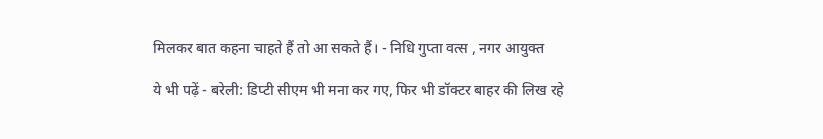मिलकर बात कहना चाहते हैं तो आ सकते हैं। - निधि गुप्ता वत्स , नगर आयुक्त

ये भी पढ़ें - बरेली: डिप्टी सीएम भी मना कर गए, फिर भी डॉक्टर बाहर की लिख रहे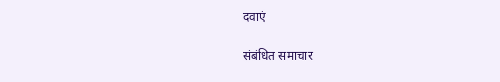दवाएं

संबंधित समाचार